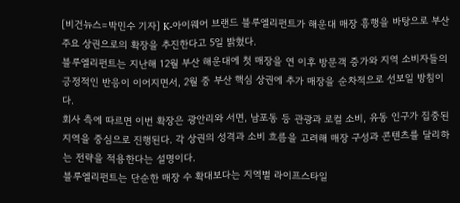[비건뉴스=박민수 기자] K-아이웨어 브랜드 블루엘리펀트가 해운대 매장 흥행을 바탕으로 부산 주요 상권으로의 확장을 추진한다고 5일 밝혔다.
블루엘리펀트는 지난해 12월 부산 해운대에 첫 매장을 연 이후 방문객 증가와 지역 소비자들의 긍정적인 반응이 이어지면서, 2월 중 부산 핵심 상권에 추가 매장을 순차적으로 선보일 방침이다.
회사 측에 따르면 이번 확장은 광안리와 서면, 남포동 등 관광과 로컬 소비, 유동 인구가 집중된 지역을 중심으로 진행된다. 각 상권의 성격과 소비 흐름을 고려해 매장 구성과 콘텐츠를 달리하는 전략을 적용한다는 설명이다.
블루엘리펀트는 단순한 매장 수 확대보다는 지역별 라이프스타일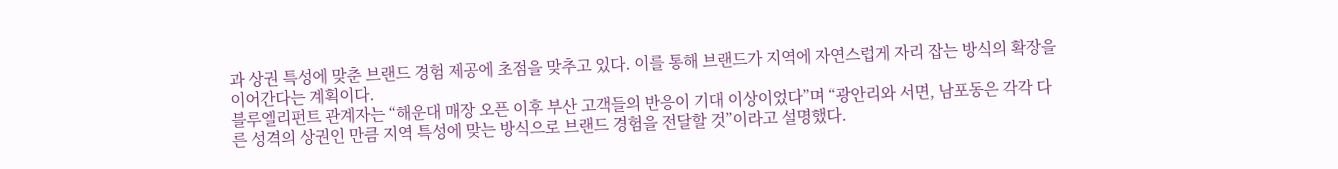과 상권 특성에 맞춘 브랜드 경험 제공에 초점을 맞추고 있다. 이를 통해 브랜드가 지역에 자연스럽게 자리 잡는 방식의 확장을 이어간다는 계획이다.
블루엘리펀트 관계자는 “해운대 매장 오픈 이후 부산 고객들의 반응이 기대 이상이었다”며 “광안리와 서면, 남포동은 각각 다른 성격의 상권인 만큼 지역 특성에 맞는 방식으로 브랜드 경험을 전달할 것”이라고 설명했다.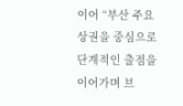이어 “부산 주요 상권을 중심으로 단계적인 출점을 이어가며 브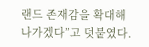랜드 존재감을 확대해 나가겠다”고 덧붙였다.